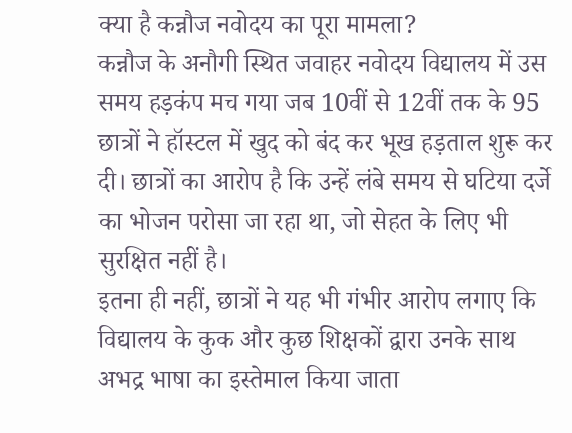क्या है कन्नौज नवोदय का पूरा मामला?
कन्नौज के अनौगी स्थित जवाहर नवोदय विद्यालय में उस समय हड़कंप मच गया जब 10वीं से 12वीं तक के 95 छात्रों ने हॉस्टल में खुद को बंद कर भूख हड़ताल शुरू कर दी। छात्रों का आरोप है कि उन्हें लंबे समय से घटिया दर्जे का भोजन परोसा जा रहा था, जो सेहत के लिए भी सुरक्षित नहीं है।
इतना ही नहीं, छात्रों ने यह भी गंभीर आरोप लगाए कि विद्यालय के कुक और कुछ शिक्षकों द्वारा उनके साथ अभद्र भाषा का इस्तेमाल किया जाता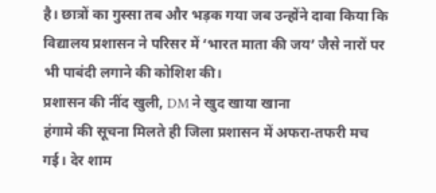है। छात्रों का गुस्सा तब और भड़क गया जब उन्होंने दावा किया कि विद्यालय प्रशासन ने परिसर में ‘भारत माता की जय’ जैसे नारों पर भी पाबंदी लगाने की कोशिश की।
प्रशासन की नींद खुली, DM ने खुद खाया खाना
हंगामे की सूचना मिलते ही जिला प्रशासन में अफरा-तफरी मच गई। देर शाम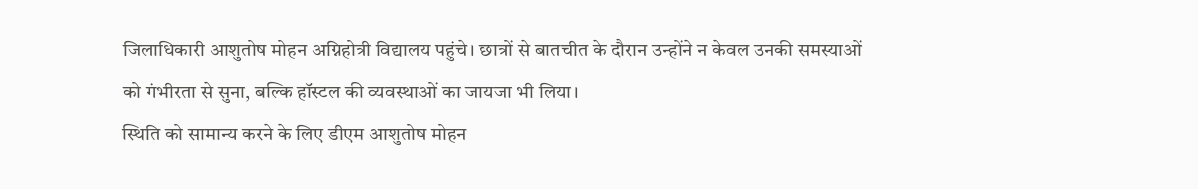जिलाधिकारी आशुतोष मोहन अग्निहोत्री विद्यालय पहुंचे। छात्रों से बातचीत के दौरान उन्होंने न केवल उनकी समस्याओं को गंभीरता से सुना, बल्कि हॉस्टल की व्यवस्थाओं का जायजा भी लिया।
स्थिति को सामान्य करने के लिए डीएम आशुतोष मोहन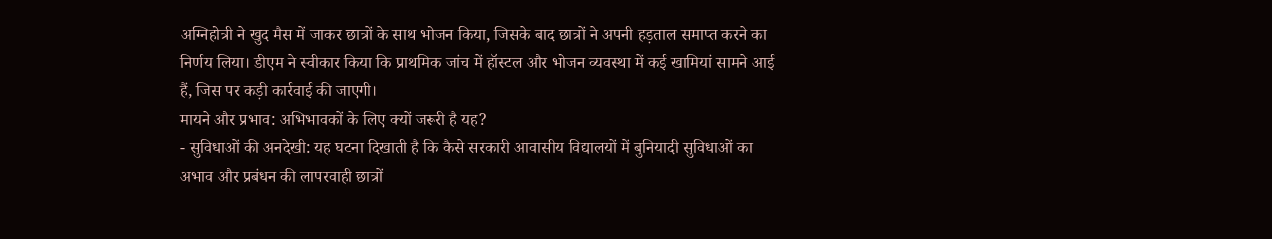अग्निहोत्री ने खुद मैस में जाकर छात्रों के साथ भोजन किया, जिसके बाद छात्रों ने अपनी हड़ताल समाप्त करने का निर्णय लिया। डीएम ने स्वीकार किया कि प्राथमिक जांच में हॉस्टल और भोजन व्यवस्था में कई खामियां सामने आई हैं, जिस पर कड़ी कार्रवाई की जाएगी।
मायने और प्रभाव: अभिभावकों के लिए क्यों जरूरी है यह?
- सुविधाओं की अनदेखी: यह घटना दिखाती है कि कैसे सरकारी आवासीय विद्यालयों में बुनियादी सुविधाओं का अभाव और प्रबंधन की लापरवाही छात्रों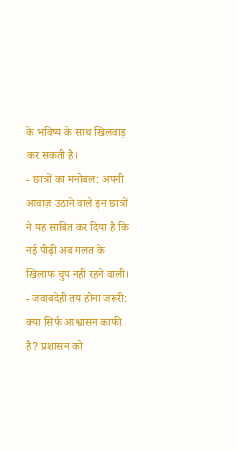के भविष्य के साथ खिलवाड़ कर सकती है।
- छात्रों का मनोबल: अपनी आवाज़ उठाने वाले इन छात्रों ने यह साबित कर दिया है कि नई पीढ़ी अब गलत के खिलाफ चुप नहीं रहने वाली।
- जवाबदेही तय होना जरूरी: क्या सिर्फ आश्वासन काफी है? प्रशासन को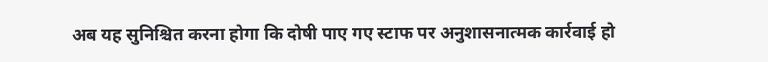अब यह सुनिश्चित करना होगा कि दोषी पाए गए स्टाफ पर अनुशासनात्मक कार्रवाई हो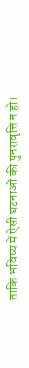ताकि भविष्य में ऐसी घटनाओं की पुनरावृत्ति न हो।